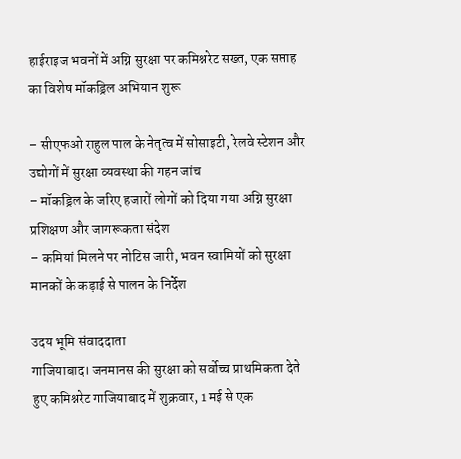हाईराइज भवनों में अग्नि सुरक्षा पर कमिश्नरेट सख्त, एक सप्ताह का विशेष मॉकड्रिल अभियान शुरू

– सीएफओ राहुल पाल के नेतृत्व में सोसाइटी, रेलवे स्टेशन और उद्योगों में सुरक्षा व्यवस्था की गहन जांच
– मॉकड्रिल के जरिए हजारों लोगों को दिया गया अग्नि सुरक्षा प्रशिक्षण और जागरूकता संदेश
– कमियां मिलने पर नोटिस जारी, भवन स्वामियों को सुरक्षा मानकों के कड़ाई से पालन के निर्देश

उदय भूमि संवाददाता
गाजियाबाद। जनमानस की सुरक्षा को सर्वोच्च प्राथमिकता देते हुए कमिश्नरेट गाजियाबाद में शुक्रवार, 1 मई से एक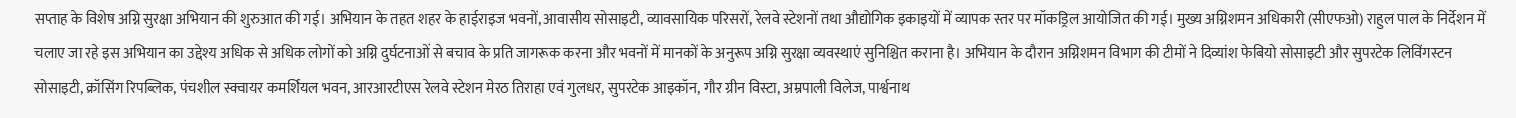सप्ताह के विशेष अग्नि सुरक्षा अभियान की शुरुआत की गई। अभियान के तहत शहर के हाईराइज भवनों, आवासीय सोसाइटी, व्यावसायिक परिसरों, रेलवे स्टेशनों तथा औद्योगिक इकाइयों में व्यापक स्तर पर मॉकड्रिल आयोजित की गई। मुख्य अग्निशमन अधिकारी (सीएफओ) राहुल पाल के निर्देशन में चलाए जा रहे इस अभियान का उद्देश्य अधिक से अधिक लोगों को अग्नि दुर्घटनाओं से बचाव के प्रति जागरूक करना और भवनों में मानकों के अनुरूप अग्नि सुरक्षा व्यवस्थाएं सुनिश्चित कराना है। अभियान के दौरान अग्निशमन विभाग की टीमों ने दिव्यांश फेबियो सोसाइटी और सुपरटेक लिविंगस्टन सोसाइटी, क्रॉसिंग रिपब्लिक, पंचशील स्क्वायर कमर्शियल भवन, आरआरटीएस रेलवे स्टेशन मेरठ तिराहा एवं गुलधर, सुपरटेक आइकॉन, गौर ग्रीन विस्टा, अम्रपाली विलेज, पार्श्वनाथ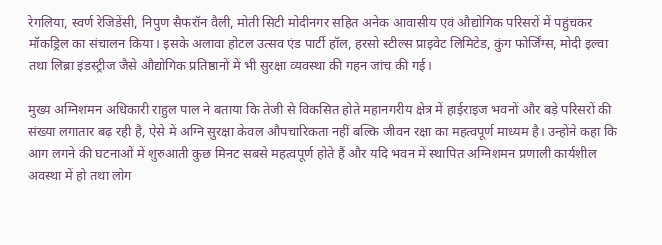रेगलिया, स्वर्ण रेजिडेंसी, निपुण सैफरॉन वैली, मोती सिटी मोदीनगर सहित अनेक आवासीय एवं औद्योगिक परिसरों में पहुंचकर मॉकड्रिल का संचालन किया। इसके अलावा होटल उत्सव एंड पार्टी हॉल, हरसो स्टील्स प्राइवेट लिमिटेड, कुंग फोर्जिंग्स, मोदी इल्वा तथा लिब्रा इंडस्ट्रीज जैसे औद्योगिक प्रतिष्ठानों में भी सुरक्षा व्यवस्था की गहन जांच की गई।

मुख्य अग्निशमन अधिकारी राहुल पाल ने बताया कि तेजी से विकसित होते महानगरीय क्षेत्र में हाईराइज भवनों और बड़े परिसरों की संख्या लगातार बढ़ रही है, ऐसे में अग्नि सुरक्षा केवल औपचारिकता नहीं बल्कि जीवन रक्षा का महत्वपूर्ण माध्यम है। उन्होंने कहा कि आग लगने की घटनाओं में शुरुआती कुछ मिनट सबसे महत्वपूर्ण होते हैं और यदि भवन में स्थापित अग्निशमन प्रणाली कार्यशील अवस्था में हो तथा लोग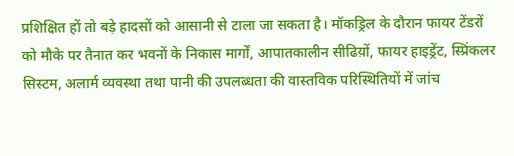प्रशिक्षित हों तो बड़े हादसों को आसानी से टाला जा सकता है। मॉकड्रिल के दौरान फायर टेंडरों को मौके पर तैनात कर भवनों के निकास मार्गों, आपातकालीन सीढिय़ों, फायर हाइड्रेंट, स्प्रिंकलर सिस्टम, अलार्म व्यवस्था तथा पानी की उपलब्धता की वास्तविक परिस्थितियों में जांच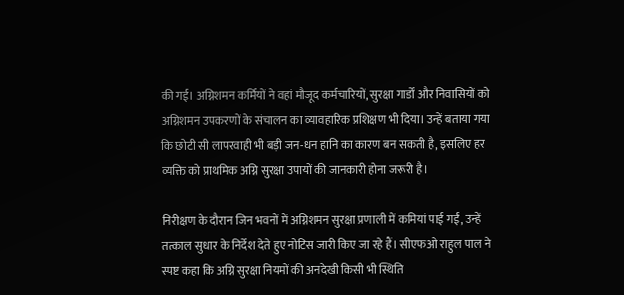की गई। अग्निशमन कर्मियों ने वहां मौजूद कर्मचारियों, सुरक्षा गार्डों और निवासियों को अग्निशमन उपकरणों के संचालन का व्यावहारिक प्रशिक्षण भी दिया। उन्हें बताया गया कि छोटी सी लापरवाही भी बड़ी जन-धन हानि का कारण बन सकती है, इसलिए हर व्यक्ति को प्राथमिक अग्नि सुरक्षा उपायों की जानकारी होना जरूरी है।

निरीक्षण के दौरान जिन भवनों में अग्निशमन सुरक्षा प्रणाली में कमियां पाई गईं, उन्हें तत्काल सुधार के निर्देश देते हुए नोटिस जारी किए जा रहे हैं। सीएफओ राहुल पाल ने स्पष्ट कहा कि अग्नि सुरक्षा नियमों की अनदेखी किसी भी स्थिति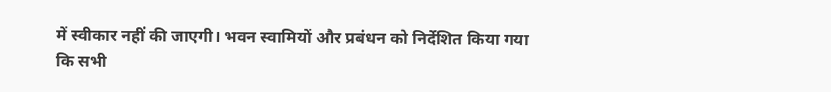में स्वीकार नहीं की जाएगी। भवन स्वामियों और प्रबंधन को निर्देशित किया गया कि सभी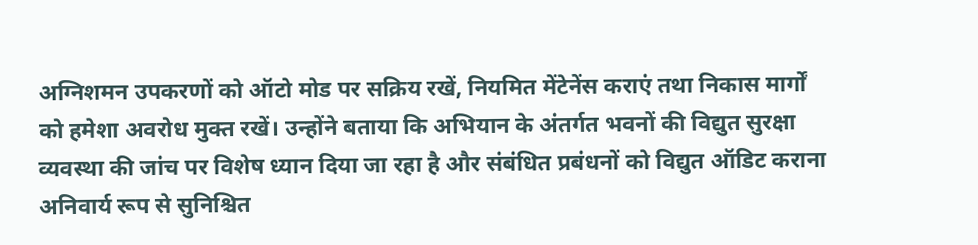अग्निशमन उपकरणों को ऑटो मोड पर सक्रिय रखें, नियमित मेंटेनेंस कराएं तथा निकास मार्गों को हमेशा अवरोध मुक्त रखें। उन्होंने बताया कि अभियान के अंतर्गत भवनों की विद्युत सुरक्षा व्यवस्था की जांच पर विशेष ध्यान दिया जा रहा है और संबंधित प्रबंधनों को विद्युत ऑडिट कराना अनिवार्य रूप से सुनिश्चित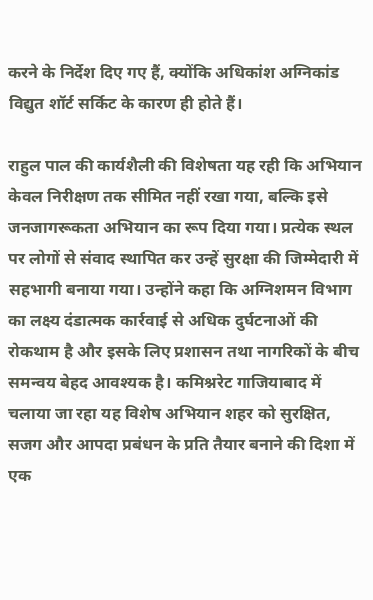करने के निर्देश दिए गए हैं, क्योंकि अधिकांश अग्निकांड विद्युत शॉर्ट सर्किट के कारण ही होते हैं।

राहुल पाल की कार्यशैली की विशेषता यह रही कि अभियान केवल निरीक्षण तक सीमित नहीं रखा गया, बल्कि इसे जनजागरूकता अभियान का रूप दिया गया। प्रत्येक स्थल पर लोगों से संवाद स्थापित कर उन्हें सुरक्षा की जिम्मेदारी में सहभागी बनाया गया। उन्होंने कहा कि अग्निशमन विभाग का लक्ष्य दंडात्मक कार्रवाई से अधिक दुर्घटनाओं की रोकथाम है और इसके लिए प्रशासन तथा नागरिकों के बीच समन्वय बेहद आवश्यक है। कमिश्नरेट गाजियाबाद में चलाया जा रहा यह विशेष अभियान शहर को सुरक्षित, सजग और आपदा प्रबंधन के प्रति तैयार बनाने की दिशा में एक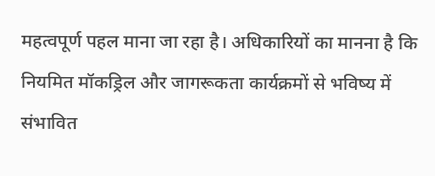महत्वपूर्ण पहल माना जा रहा है। अधिकारियों का मानना है कि नियमित मॉकड्रिल और जागरूकता कार्यक्रमों से भविष्य में संभावित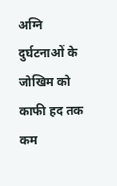अग्नि दुर्घटनाओं के जोखिम को काफी हद तक कम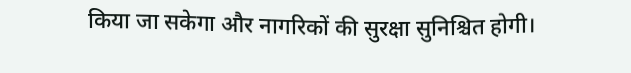किया जा सकेगा और नागरिकों की सुरक्षा सुनिश्चित होगी।